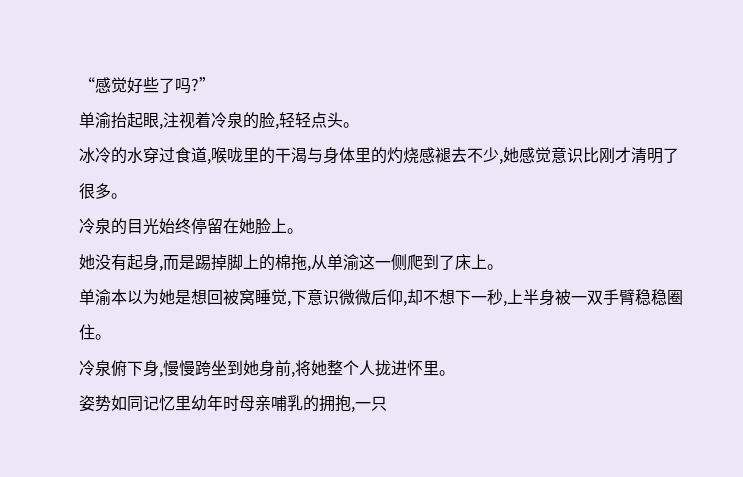“感觉好些了吗?”
单渝抬起眼,注视着冷泉的脸,轻轻点头。
冰冷的水穿过食道,喉咙里的干渴与身体里的灼烧感褪去不少,她感觉意识比刚才清明了很多。
冷泉的目光始终停留在她脸上。
她没有起身,而是踢掉脚上的棉拖,从单渝这一侧爬到了床上。
单渝本以为她是想回被窝睡觉,下意识微微后仰,却不想下一秒,上半身被一双手臂稳稳圈住。
冷泉俯下身,慢慢跨坐到她身前,将她整个人拢进怀里。
姿势如同记忆里幼年时母亲哺乳的拥抱,一只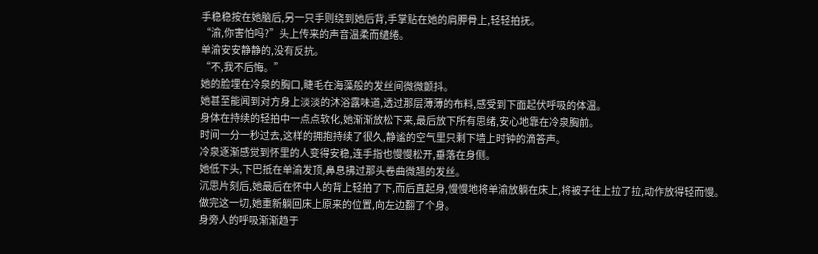手稳稳按在她脑后,另一只手则绕到她后背,手掌贴在她的肩胛骨上,轻轻拍抚。
“渝,你害怕吗?”头上传来的声音温柔而缱绻。
单渝安安静静的,没有反抗。
“不,我不后悔。”
她的脸埋在冷泉的胸口,睫毛在海藻般的发丝间微微颤抖。
她甚至能闻到对方身上淡淡的沐浴露味道,透过那层薄薄的布料,感受到下面起伏呼吸的体温。
身体在持续的轻拍中一点点软化,她渐渐放松下来,最后放下所有思绪,安心地靠在冷泉胸前。
时间一分一秒过去,这样的拥抱持续了很久,静谧的空气里只剩下墙上时钟的滴答声。
冷泉逐渐感觉到怀里的人变得安稳,连手指也慢慢松开,垂落在身侧。
她低下头,下巴抵在单渝发顶,鼻息拂过那头卷曲微翘的发丝。
沉思片刻后,她最后在怀中人的背上轻拍了下,而后直起身,慢慢地将单渝放躺在床上,将被子往上拉了拉,动作放得轻而慢。
做完这一切,她重新躺回床上原来的位置,向左边翻了个身。
身旁人的呼吸渐渐趋于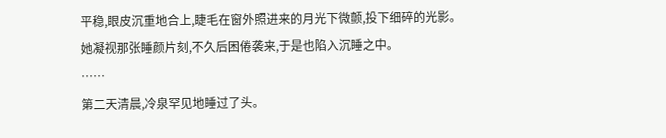平稳,眼皮沉重地合上,睫毛在窗外照进来的月光下微颤,投下细碎的光影。
她凝视那张睡颜片刻,不久后困倦袭来,于是也陷入沉睡之中。
……
第二天清晨,冷泉罕见地睡过了头。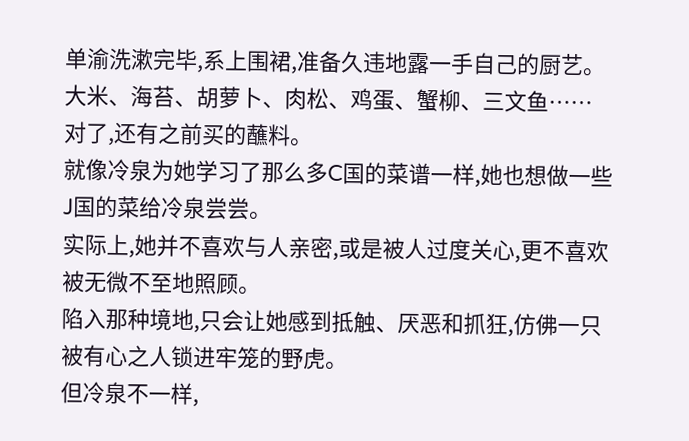单渝洗漱完毕,系上围裙,准备久违地露一手自己的厨艺。
大米、海苔、胡萝卜、肉松、鸡蛋、蟹柳、三文鱼……
对了,还有之前买的蘸料。
就像冷泉为她学习了那么多C国的菜谱一样,她也想做一些J国的菜给冷泉尝尝。
实际上,她并不喜欢与人亲密,或是被人过度关心,更不喜欢被无微不至地照顾。
陷入那种境地,只会让她感到抵触、厌恶和抓狂,仿佛一只被有心之人锁进牢笼的野虎。
但冷泉不一样,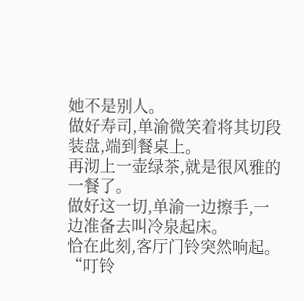她不是别人。
做好寿司,单渝微笑着将其切段装盘,端到餐桌上。
再沏上一壶绿茶,就是很风雅的一餐了。
做好这一切,单渝一边擦手,一边准备去叫冷泉起床。
恰在此刻,客厅门铃突然响起。
“叮铃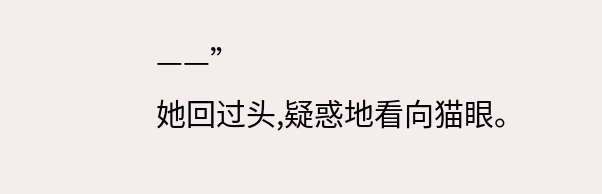——”
她回过头,疑惑地看向猫眼。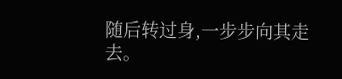随后转过身,一步步向其走去。